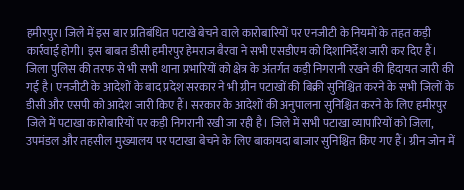हमीरपुर। जिले में इस बार प्रतिबंधित पटाखे बेचने वाले कारोबारियों पर एनजीटी के नियमों के तहत कड़ी कार्रवाई होगी। इस बाबत डीसी हमीरपुर हेमराज बैरवा ने सभी एसडीएम को दिशानिर्देश जारी कर दिए हैं। जिला पुलिस की तरफ से भी सभी थाना प्रभारियों को क्षेत्र के अंतर्गत कड़ी निगरानी रखने की हिदायत जारी की गई है। एनजीटी के आदेशों के बाद प्रदेश सरकार ने भी ग्रीन पटाखों की बिक्री सुनिश्चित करने के सभी जिलों के डीसी और एसपी को आदेश जारी किए हैं। सरकार के आदेशों की अनुपालना सुनिश्चित करने के लिए हमीरपुर जिले में पटाखा कारोबारियों पर कड़ी निगरानी रखी जा रही है। जिले में सभी पटाखा व्यापारियों को जिला, उपमंडल और तहसील मुख्यालय पर पटाखा बेचने के लिए बाकायदा बाजार सुनिश्चित किए गए हैं। ग्रीन जोन में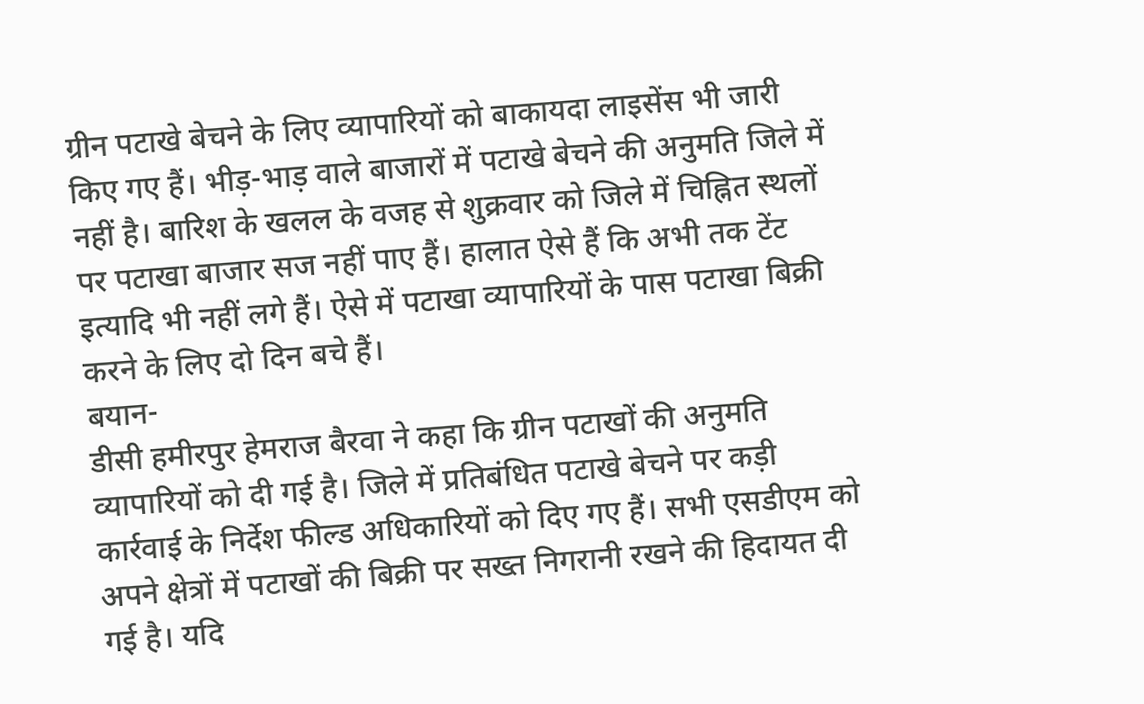ग्रीन पटाखे बेचने के लिए व्यापारियों को बाकायदा लाइसेंस भी जारी किए गए हैं। भीड़-भाड़ वाले बाजारों में पटाखे बेचने की अनुमति जिले में नहीं है। बारिश के खलल के वजह से शुक्रवार को जिले में चिह्नित स्थलों पर पटाखा बाजार सज नहीं पाए हैं। हालात ऐसे हैं कि अभी तक टेंट इत्यादि भी नहीं लगे हैं। ऐसे में पटाखा व्यापारियों के पास पटाखा बिक्री करने के लिए दो दिन बचे हैं।
बयान-
डीसी हमीरपुर हेमराज बैरवा ने कहा कि ग्रीन पटाखों की अनुमति व्यापारियों को दी गई है। जिले में प्रतिबंधित पटाखे बेचने पर कड़ी कार्रवाई के निर्देश फील्ड अधिकारियों को दिए गए हैं। सभी एसडीएम को अपने क्षेत्रों में पटाखों की बिक्री पर सख्त निगरानी रखने की हिदायत दी गई है। यदि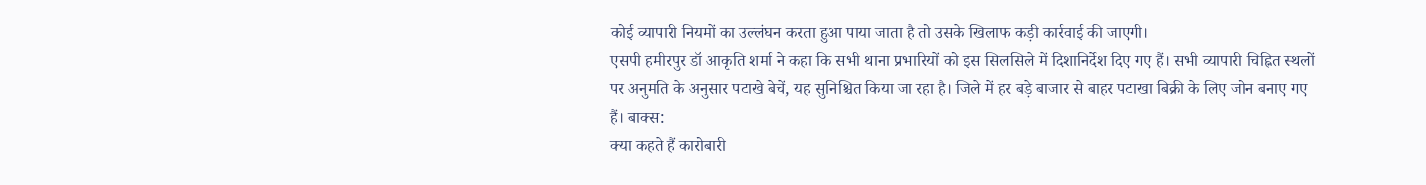कोई व्यापारी नियमों का उल्लंघन करता हुआ पाया जाता है तो उसके खिलाफ कड़ी कार्रवाई की जाएगी।
एसपी हमीरपुर डॉ आकृति शर्मा ने कहा कि सभी थाना प्रभारियों को इस सिलसिले में दिशानिर्देश दिए गए हैं। सभी व्यापारी चिह्नित स्थलों पर अनुमति के अनुसार पटाखे बेचें, यह सुनिश्चित किया जा रहा है। जिले में हर बड़े बाजार से बाहर पटाखा बिक्री के लिए जोन बनाए गए हैं। बाक्स:
क्या कहते हैं कारोबारी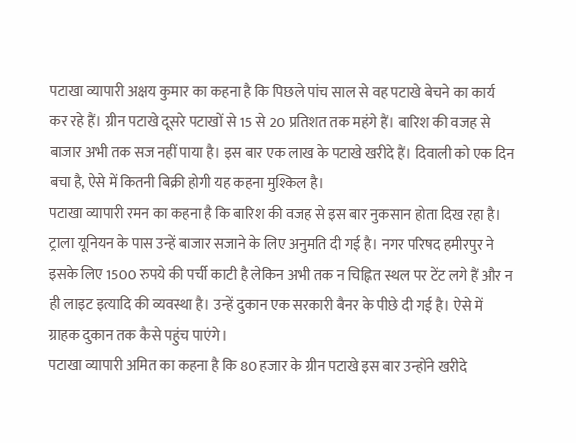पटाखा व्यापारी अक्षय कुमार का कहना है कि पिछले पांच साल से वह पटाखे बेचने का कार्य कर रहे हैं। ग्रीन पटाखे दूसरे पटाखों से 15 से 20 प्रतिशत तक महंगे हैं। बारिश की वजह से बाजार अभी तक सज नहीं पाया है। इस बार एक लाख के पटाखे खरीदे हैं। दिवाली को एक दिन बचा है, ऐसे में कितनी बिक्री होगी यह कहना मुश्किल है।
पटाखा व्यापारी रमन का कहना है कि बारिश की वजह से इस बार नुकसान होता दिख रहा है। ट्राला यूनियन के पास उन्हें बाजार सजाने के लिए अनुमति दी गई है। नगर परिषद हमीरपुर ने इसके लिए 1500 रुपये की पर्ची काटी है लेकिन अभी तक न चिह्नित स्थल पर टेंट लगे हैं और न ही लाइट इत्यादि की व्यवस्था है। उन्हें दुकान एक सरकारी बैनर के पीछे दी गई है। ऐसे में ग्राहक दुकान तक कैसे पहुंच पाएंगे।
पटाखा व्यापारी अमित का कहना है कि 80 हजार के ग्रीन पटाखे इस बार उन्होंने खरीदे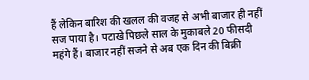हैं लेकिन बारिश की खलल की वजह से अभी बाजार ही नहीं सज पाया है। पटाखे पिछले साल के मुकाबले 20 फीसदी महंगे हैं। बाजार नहीं सजने से अब एक दिन की बिक्री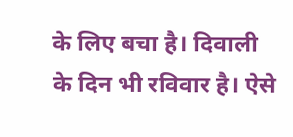के लिए बचा है। दिवाली के दिन भी रविवार है। ऐसे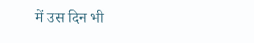में उस दिन भी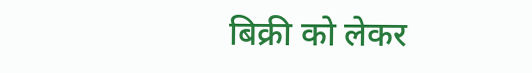बिक्री को लेकर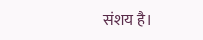संशय है।